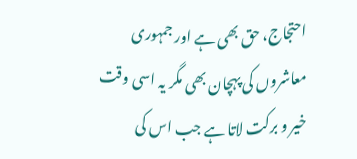احتجاج، حق بھی ہے اور جمہوری معاشروں کی پہچان بھی مگر یہ اسی وقت خیر و برکت لاتا ہے جب اس کی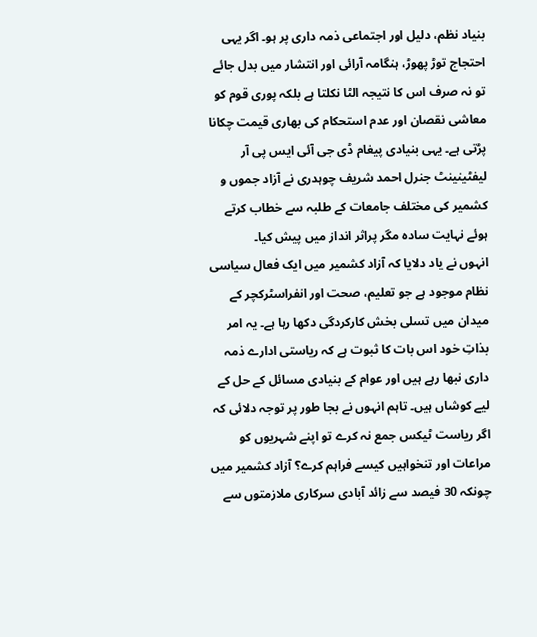بنیاد نظم، دلیل اور اجتماعی ذمہ داری پر ہو۔ اگر یہی احتجاج توڑ پھوڑ، ہنگامہ آرائی اور انتشار میں بدل جائے تو نہ صرف اس کا نتیجہ الٹا نکلتا ہے بلکہ پوری قوم کو معاشی نقصان اور عدم استحکام کی بھاری قیمت چکانا پڑتی ہے۔ یہی بنیادی پیغام ڈی جی آئی ایس پی آر لیفٹینینٹ جنرل احمد شریف چوہدری نے آزاد جموں و کشمیر کی مختلف جامعات کے طلبہ سے خطاب کرتے ہوئے نہایت سادہ مگر پراثر انداز میں پیش کیا۔
انہوں نے یاد دلایا کہ آزاد کشمیر میں ایک فعال سیاسی نظام موجود ہے جو تعلیم، صحت اور انفراسٹرکچر کے میدان میں تسلی بخش کارکردگی دکھا رہا ہے۔ یہ امر بذاتِ خود اس بات کا ثبوت ہے کہ ریاستی ادارے ذمہ داری نبھا رہے ہیں اور عوام کے بنیادی مسائل کے حل کے لیے کوشاں ہیں۔ تاہم انہوں نے بجا طور پر توجہ دلائی کہ اگر ریاست ٹیکس جمع نہ کرے تو اپنے شہریوں کو مراعات اور تنخواہیں کیسے فراہم کرے؟ آزاد کشمیر میں چونکہ 30 فیصد سے زائد آبادی سرکاری ملازمتوں سے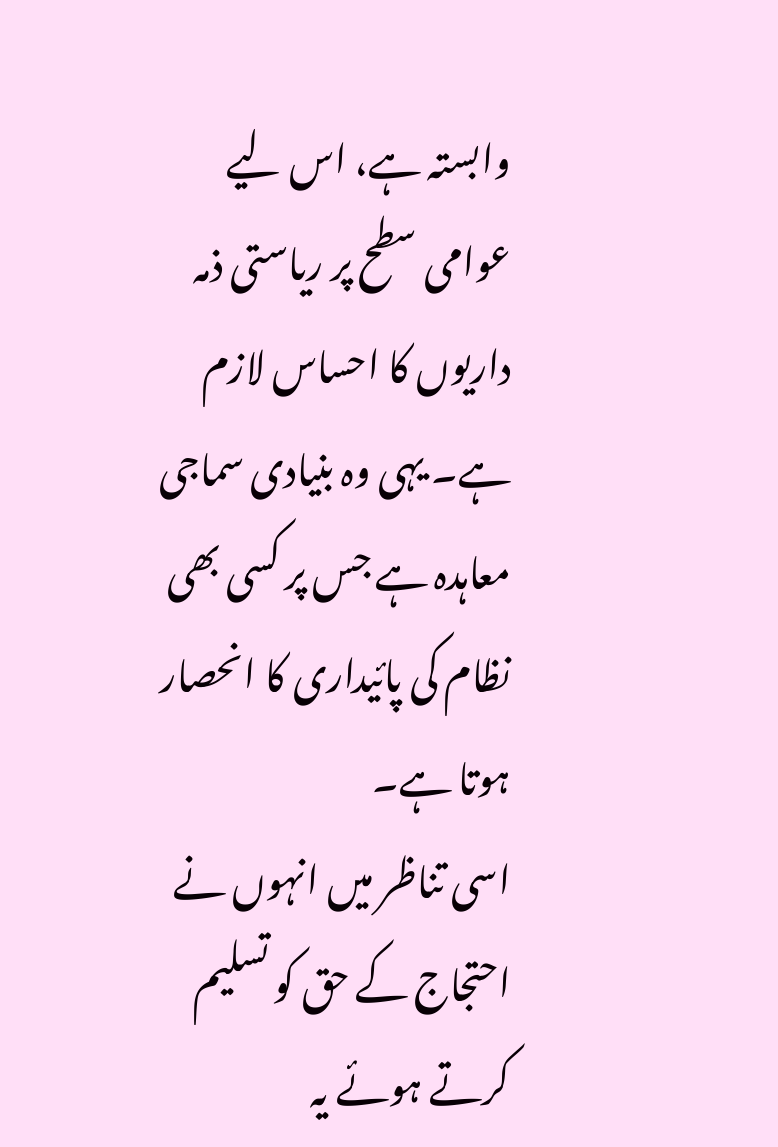وابستہ ہے، اس لیے عوامی سطح پر ریاستی ذمہ داریوں کا احساس لازم ہے۔ یہی وہ بنیادی سماجی معاہدہ ہے جس پر کسی بھی نظام کی پائیداری کا انحصار ہوتا ہے۔
اسی تناظر میں انہوں نے احتجاج کے حق کو تسلیم کرتے ہوئے یہ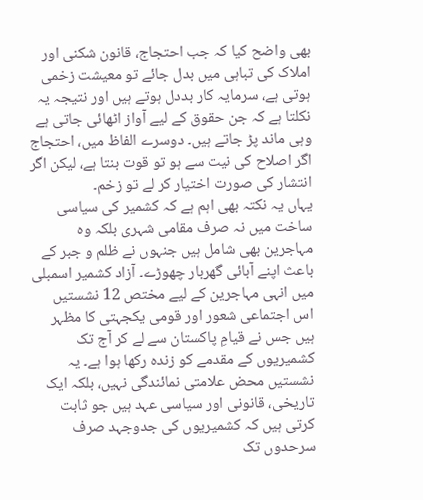بھی واضح کیا کہ جب احتجاج، قانون شکنی اور املاک کی تباہی میں بدل جائے تو معیشت زخمی ہوتی ہے، سرمایہ کار بددل ہوتے ہیں اور نتیجہ یہ نکلتا ہے کہ جن حقوق کے لیے آواز اٹھائی جاتی ہے وہی ماند پڑ جاتے ہیں۔ دوسرے الفاظ میں، احتجاج اگر اصلاح کی نیت سے ہو تو قوت بنتا ہے، لیکن اگر انتشار کی صورت اختیار کر لے تو زخم۔
یہاں یہ نکتہ بھی اہم ہے کہ کشمیر کی سیاسی ساخت میں نہ صرف مقامی شہری بلکہ وہ مہاجرین بھی شامل ہیں جنہوں نے ظلم و جبر کے باعث اپنے آبائی گھربار چھوڑے۔ آزاد کشمیر اسمبلی میں انہی مہاجرین کے لیے مختص 12 نشستیں اس اجتماعی شعور اور قومی یکجہتی کا مظہر ہیں جس نے قیامِ پاکستان سے لے کر آج تک کشمیریوں کے مقدمے کو زندہ رکھا ہوا ہے۔ یہ نشستیں محض علامتی نمائندگی نہیں، بلکہ ایک تاریخی، قانونی اور سیاسی عہد ہیں جو ثابت کرتی ہیں کہ کشمیریوں کی جدوجہد صرف سرحدوں تک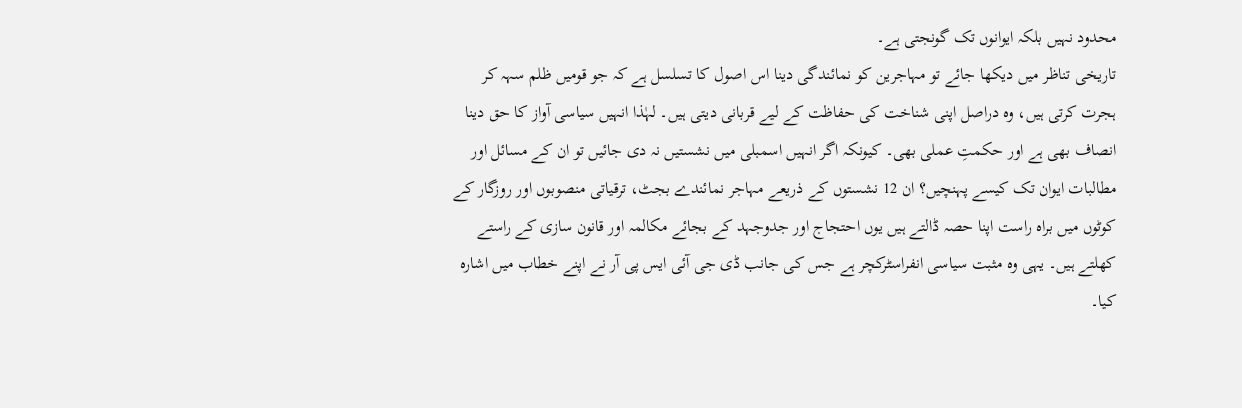محدود نہیں بلکہ ایوانوں تک گونجتی ہے۔
تاریخی تناظر میں دیکھا جائے تو مہاجرین کو نمائندگی دینا اس اصول کا تسلسل ہے کہ جو قومیں ظلم سہہ کر ہجرت کرتی ہیں، وہ دراصل اپنی شناخت کی حفاظت کے لیے قربانی دیتی ہیں۔ لہٰذا انہیں سیاسی آواز کا حق دینا انصاف بھی ہے اور حکمتِ عملی بھی۔ کیونکہ اگر انہیں اسمبلی میں نشستیں نہ دی جائیں تو ان کے مسائل اور مطالبات ایوان تک کیسے پہنچیں؟ ان 12 نشستوں کے ذریعے مہاجر نمائندے بجٹ، ترقیاتی منصوبوں اور روزگار کے کوٹوں میں براہ راست اپنا حصہ ڈالتے ہیں یوں احتجاج اور جدوجہد کے بجائے مکالمہ اور قانون سازی کے راستے کھلتے ہیں۔ یہی وہ مثبت سیاسی انفراسٹرکچر ہے جس کی جانب ڈی جی آئی ایس پی آر نے اپنے خطاب میں اشارہ کیا۔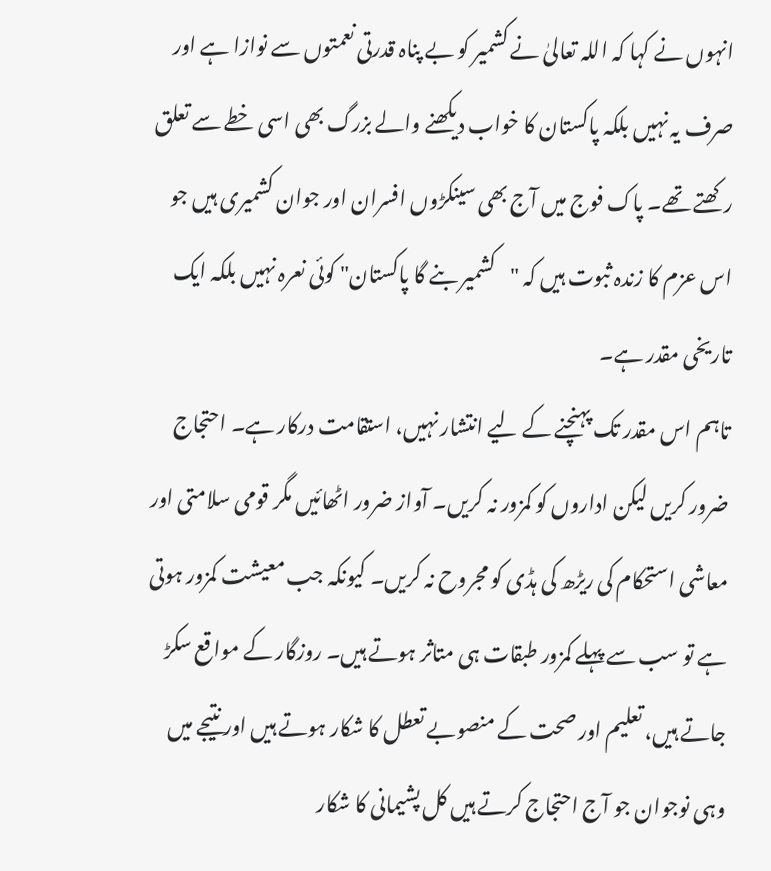انہوں نے کہا کہ اللہ تعالیٰ نے کشمیر کو بے پناہ قدرتی نعمتوں سے نوازا ہے اور صرف یہ نہیں بلکہ پاکستان کا خواب دیکھنے والے بزرگ بھی اسی خطے سے تعلق رکھتے تھے۔ پاک فوج میں آج بھی سینکڑوں افسران اور جوان کشمیری ہیں جو اس عزم کا زندہ ثبوت ہیں کہ "کشمیر بنے گا پاکستان" کوئی نعرہ نہیں بلکہ ایک تاریخی مقدر ہے۔
تاہم اس مقدر تک پہنچنے کے لیے انتشار نہیں، استقامت درکار ہے۔ احتجاج ضرور کریں لیکن اداروں کو کمزور نہ کریں۔ آواز ضرور اٹھائیں مگر قومی سلامتی اور معاشی استحکام کی ریڑھ کی ہڈی کو مجروح نہ کریں۔ کیونکہ جب معیشت کمزور ہوتی ہے تو سب سے پہلے کمزور طبقات ہی متاثر ہوتے ہیں۔ روزگار کے مواقع سکڑ جاتے ہیں، تعلیم اور صحت کے منصوبے تعطل کا شکار ہوتے ہیں اور نتیجے میں وہی نوجوان جو آج احتجاج کرتے ہیں کل پشیمانی کا شکار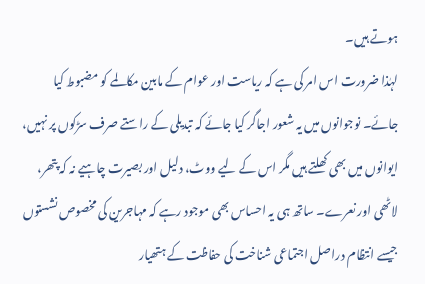ہوتے ہیں۔
لہٰذا ضرورت اس امر کی ہے کہ ریاست اور عوام کے مابین مکالمے کو مضبوط کیا جائے۔ نوجوانوں میں یہ شعور اجاگر کیا جائے کہ تبدیلی کے راستے صرف سڑکوں پر نہیں، ایوانوں میں بھی کھلتے ہیں مگر اس کے لیے ووٹ، دلیل اور بصیرت چاہیے نہ کہ پتھر، لاٹھی اور نعرے۔ ساتھ ہی یہ احساس بھی موجود رہے کہ مہاجرین کی مخصوص نشستوں جیسے انتظام دراصل اجتماعی شناخت کی حفاظت کے ہتھیار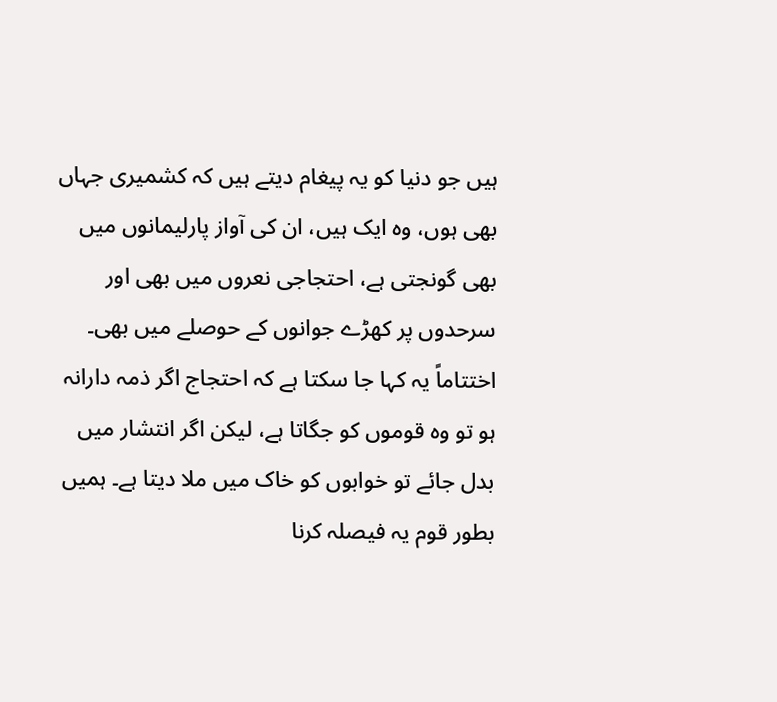ہیں جو دنیا کو یہ پیغام دیتے ہیں کہ کشمیری جہاں بھی ہوں، وہ ایک ہیں، ان کی آواز پارلیمانوں میں بھی گونجتی ہے، احتجاجی نعروں میں بھی اور سرحدوں پر کھڑے جوانوں کے حوصلے میں بھی۔
اختتاماً یہ کہا جا سکتا ہے کہ احتجاج اگر ذمہ دارانہ ہو تو وہ قوموں کو جگاتا ہے، لیکن اگر انتشار میں بدل جائے تو خوابوں کو خاک میں ملا دیتا ہے۔ ہمیں بطور قوم یہ فیصلہ کرنا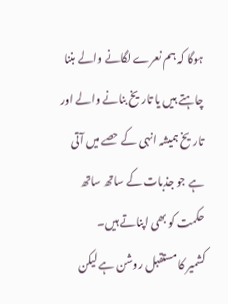ہوگا کہ ہم نعرے لگانے والے بننا چاہتے ہیں یا تاریخ بنانے والے اور تاریخ ہمیشہ انہی کے حصے میں آتی ہے جو جذبات کے ساتھ ساتھ حکمت کو بھی اپناتے ہیں۔
کشمیر کا مستقبل روشن ہے لیکن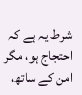شرط یہ ہے کہ احتجاج ہو، مگر امن کے ساتھ،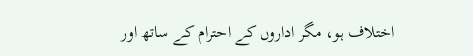اختلاف ہو، مگر اداروں کے احترام کے ساتھ اور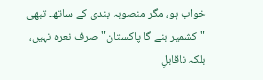خواب ہو، مگر منصوبہ بندی کے ساتھ۔ تبھی "کشمیر بنے گا پاکستان" صرف نعرہ نہیں، بلکہ ناقابلِ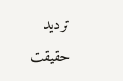تردید حقیقت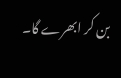بن کر ابھرے گا۔